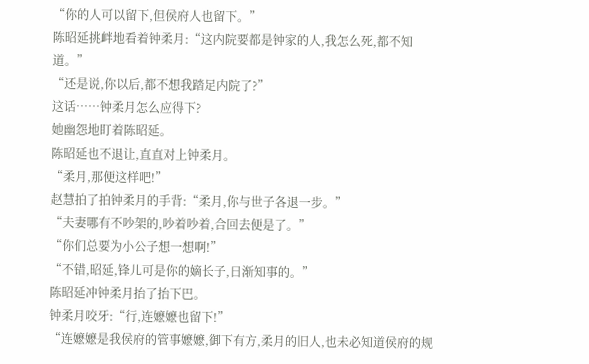“你的人可以留下,但侯府人也留下。”
陈昭延挑衅地看着钟柔月:“这内院要都是钟家的人,我怎么死,都不知道。”
“还是说,你以后,都不想我踏足内院了?”
这话……钟柔月怎么应得下?
她幽怨地盯着陈昭延。
陈昭延也不退让,直直对上钟柔月。
“柔月,那便这样吧!”
赵慧拍了拍钟柔月的手背:“柔月,你与世子各退一步。”
“夫妻哪有不吵架的,吵着吵着,合回去便是了。”
“你们总要为小公子想一想啊!”
“不错,昭延,锋儿可是你的嫡长子,日渐知事的。”
陈昭延冲钟柔月抬了抬下巴。
钟柔月咬牙:“行,连嬷嬷也留下!”
“连嬷嬷是我侯府的管事嬷嬷,御下有方,柔月的旧人,也未必知道侯府的规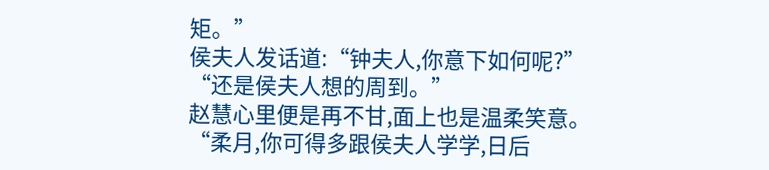矩。”
侯夫人发话道:“钟夫人,你意下如何呢?”
“还是侯夫人想的周到。”
赵慧心里便是再不甘,面上也是温柔笑意。
“柔月,你可得多跟侯夫人学学,日后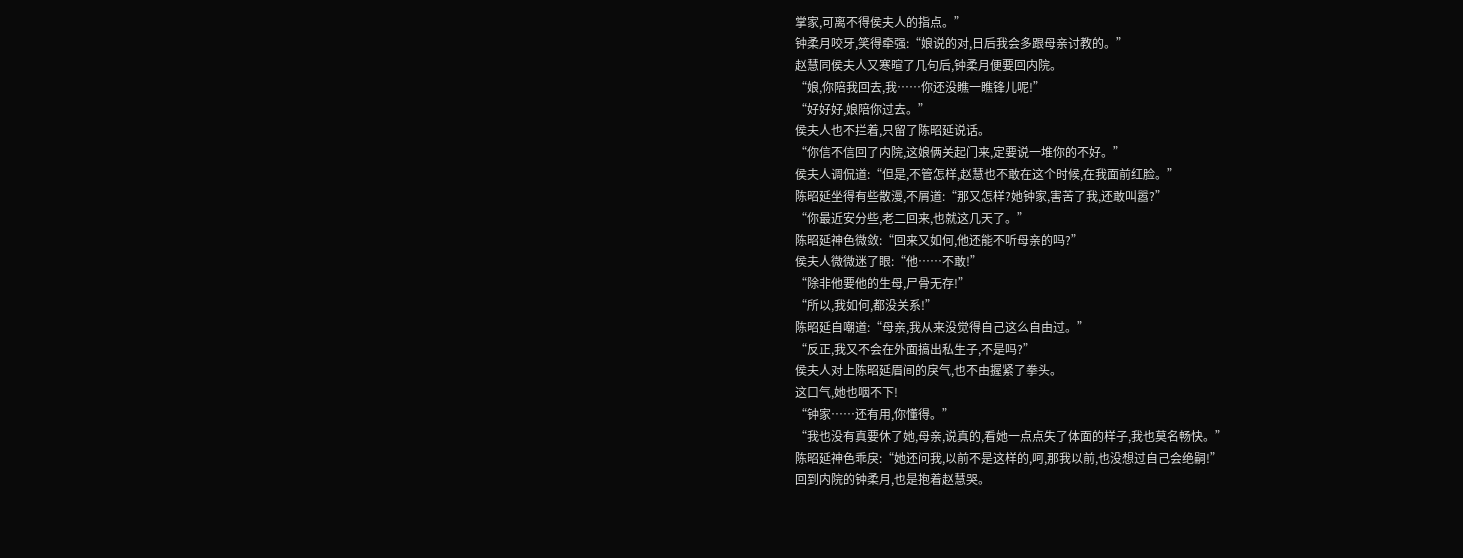掌家,可离不得侯夫人的指点。”
钟柔月咬牙,笑得牵强:“娘说的对,日后我会多跟母亲讨教的。”
赵慧同侯夫人又寒暄了几句后,钟柔月便要回内院。
“娘,你陪我回去,我……你还没瞧一瞧锋儿呢!”
“好好好,娘陪你过去。”
侯夫人也不拦着,只留了陈昭延说话。
“你信不信回了内院,这娘俩关起门来,定要说一堆你的不好。”
侯夫人调侃道:“但是,不管怎样,赵慧也不敢在这个时候,在我面前红脸。”
陈昭延坐得有些散漫,不屑道:“那又怎样?她钟家,害苦了我,还敢叫嚣?”
“你最近安分些,老二回来,也就这几天了。”
陈昭延神色微敛:“回来又如何,他还能不听母亲的吗?”
侯夫人微微迷了眼:“他……不敢!”
“除非他要他的生母,尸骨无存!”
“所以,我如何,都没关系!”
陈昭延自嘲道:“母亲,我从来没觉得自己这么自由过。”
“反正,我又不会在外面搞出私生子,不是吗?”
侯夫人对上陈昭延眉间的戾气,也不由握紧了拳头。
这口气,她也咽不下!
“钟家……还有用,你懂得。”
“我也没有真要休了她,母亲,说真的,看她一点点失了体面的样子,我也莫名畅快。”
陈昭延神色乖戾:“她还问我,以前不是这样的,呵,那我以前,也没想过自己会绝嗣!”
回到内院的钟柔月,也是抱着赵慧哭。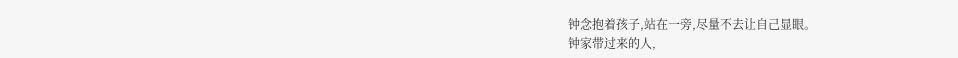钟念抱着孩子,站在一旁,尽量不去让自己显眼。
钟家带过来的人,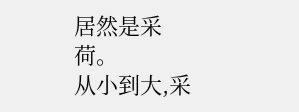居然是采荷。
从小到大,采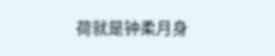荷就是钟柔月身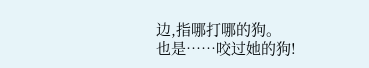边,指哪打哪的狗。
也是……咬过她的狗!